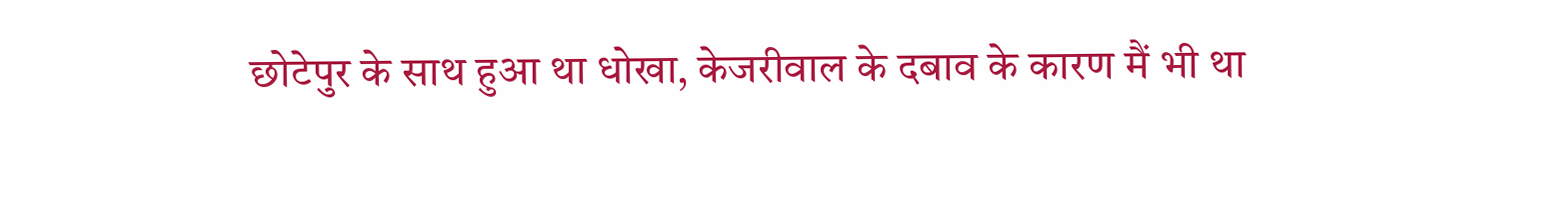छोटेपुर के साथ हुआ था धोखा, केजरीवाल के दबाव के कारण मैं भी था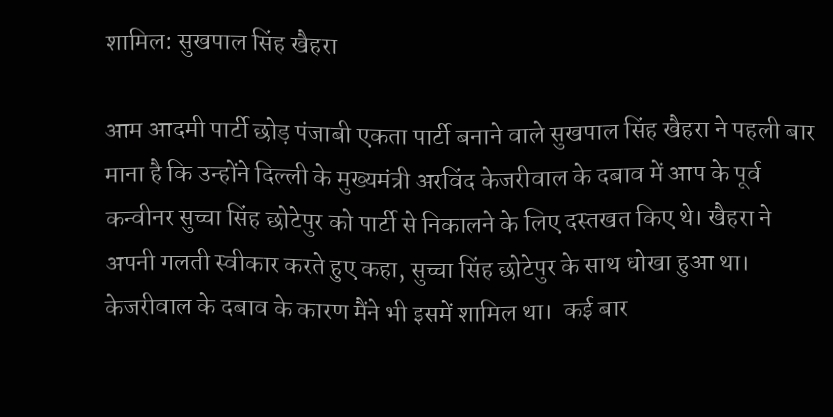शामिल: सुखपाल सिंह खैहरा

आम आदमी पार्टी छोड़ पंजाबी एकता पार्टी बनाने वाले सुखपाल सिंह खैहरा ने पहली बार माना है कि उन्होंने दिल्ली के मुख्यमंत्री अरविंद केजरीवाल के दबाव में आप के पूर्व कन्वीनर सुच्चा सिंह छोटेपुर को पार्टी से निकालने के लिए दस्तखत किए थे। खैहरा ने अपनी गलती स्वीकार करते हुए कहा, सुच्चा सिंह छोटेपुर के साथ धोखा हुआ था। केजरीवाल के दबाव के कारण मैंने भी इसमें शामिल था।  कई बार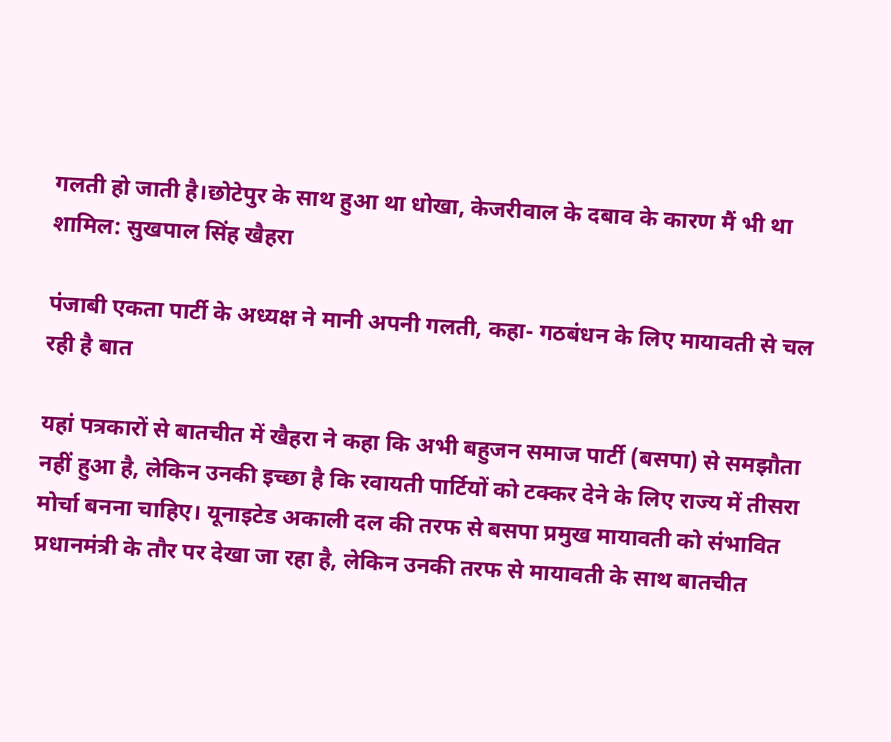गलती हो जाती है।छोटेपुर के साथ हुआ था धोखा, केजरीवाल के दबाव के कारण मैं भी था शामिल: सुखपाल सिंह खैहरा

पंजाबी एकता पार्टी के अध्यक्ष ने मानी अपनी गलती, कहा- गठबंधन के लिए मायावती से चल रही है बात

यहां पत्रकारों से बातचीत में खैहरा ने कहा कि अभी बहुजन समाज पार्टी (बसपा) से समझौता नहीं हुआ है, लेकिन उनकी इच्छा है कि रवायती पार्टियों को टक्कर देने के लिए राज्य में तीसरा मोर्चा बनना चाहिए। यूनाइटेड अकाली दल की तरफ से बसपा प्रमुख मायावती को संभावित प्रधानमंत्री के तौर पर देखा जा रहा है, लेकिन उनकी तरफ से मायावती के साथ बातचीत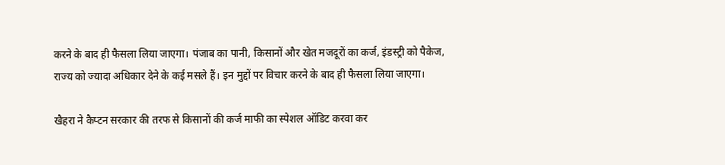करने के बाद ही फैसला लिया जाएगा। पंजाब का पानी, किसानों और खेत मजदूरों का कर्ज, इंडस्ट्री को पैकेज, राज्य को ज्यादा अधिकार देने के कई मसले हैं। इन मुद्दों पर विचार करने के बाद ही फैसला लिया जाएगा।

खैहरा ने कैप्टन सरकार की तरफ से किसानों की कर्ज माफी का स्पेशल ऑडिट करवा कर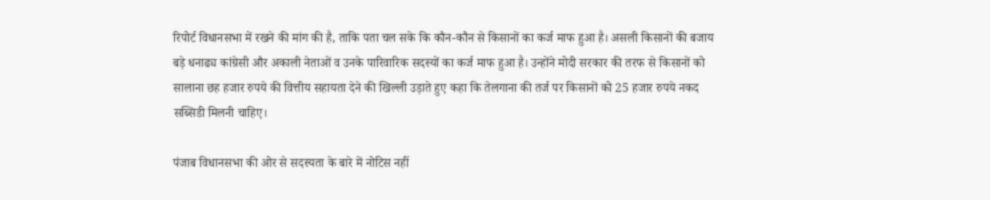रिपोर्ट विधानसभा में रखने की मांग की है, ताकि पता चल सके कि कौन-कौन से किसानों का कर्ज माफ हुआ है। असली किसानों की बजाय बड़े धनाढ्य कांग्रेसी और अकाली नेताओं व उनके पारिवारिक सदस्यों का कर्ज माफ हुआ है। उन्होंने मोदी सरकार की तरफ से किसानों को सालाना छह हजार रुपये की वित्तीय सहायता देने की खिल्ली उड़ाते हुए कहा कि तेलगाना की तर्ज पर किसानों को 25 हजार रुपये नकद सब्सिडी मिलनी चाहिए।

पंजाब विधानसभा की ओर से सदस्‍यता के बारे में नोटिस नहीं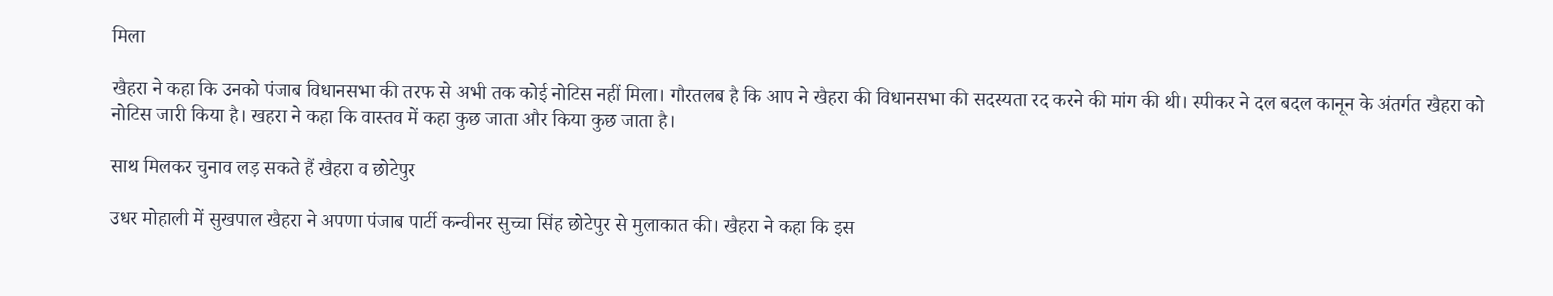मिला

खैहरा ने कहा कि उनको पंजाब विधानसभा की तरफ से अभी तक कोई नोटिस नहीं मिला। गौरतलब है कि आप ने खैहरा की विधानसभा की सदस्‍यता रद करने की मांग की थी। स्पीकर ने दल बदल कानून के अंतर्गत खैहरा को नोटिस जारी किया है। खहरा ने कहा कि वास्तव में कहा कुछ जाता और किया कुछ जाता है।

साथ मिलकर चुनाव लड़ सकते हैं खैहरा व छोटेपुर

उधर मोहाली में सुखपाल खैहरा ने अपणा पंजाब पार्टी कन्वीनर सुच्चा सिंह छोटेपुर से मुलाकात की। खैहरा ने कहा कि इस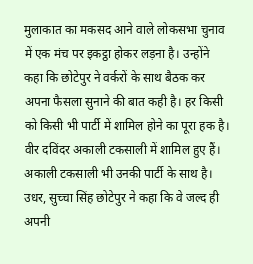मुलाकात का मकसद आने वाले लोकसभा चुनाव में एक मंच पर इकट्ठा होकर लड़ना है। उन्होंने कहा कि छोटेपुर ने वर्करों के साथ बैठक कर अपना फैसला सुनाने की बात कही है। हर किसी को किसी भी पार्टी में शामिल होने का पूरा हक है। वीर दविंदर अकाली टकसाली में शामिल हुए हैं। अकाली टकसाली भी उनकी पार्टी के साथ है। उधर, सुच्चा सिंह छोटेपुर ने कहा कि वे जल्द ही अपनी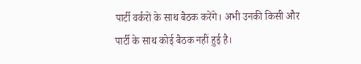पार्टी वर्करों के साथ बैठक करेंगे। अभी उनकी किसी और पार्टी के साथ कोई बैठक नहीं हुई है।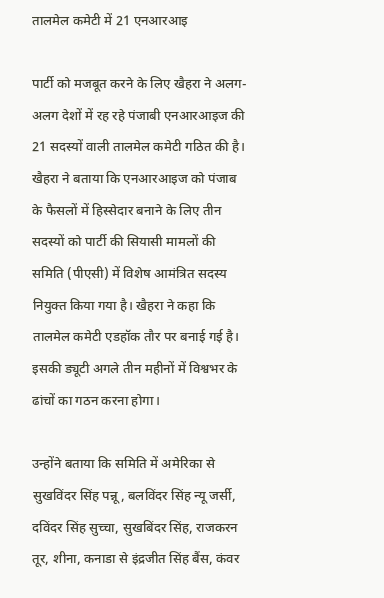तालमेल कमेटी में 21 एनआरआइ

पार्टी को मजबूत करने के लिए खैहरा ने अलग-अलग देशों में रह रहे पंजाबी एनआरआइज की 21 सदस्यों वाली तालमेल कमेटी गठित की है। खैहरा ने बताया कि एनआरआइज को पंजाब के फैसलों में हिस्सेदार बनाने के लिए तीन सदस्यों को पार्टी की सियासी मामलों की समिति (पीएसी) में विशेष आमंत्रित सदस्य नियुक्त किया गया है। खैहरा ने कहा कि तालमेल कमेटी एडहॉक तौर पर बनाई गई है। इसकी ड्यूटी अगले तीन महीनों में विश्वभर के ढांचों का गठन करना होगा।

उन्‍होंने बताया कि समिति में अमेरिका से सुखविंदर सिंह पन्नू, बलविंदर सिंह न्यू जर्सी, दविंदर सिंह सुच्चा, सुखबिंदर सिंह, राजकरन तूर, शीना, कनाडा से इंद्रजीत सिंह बैंस, कंवर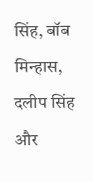सिंह, बॉब मिन्हास, दलीप सिंह और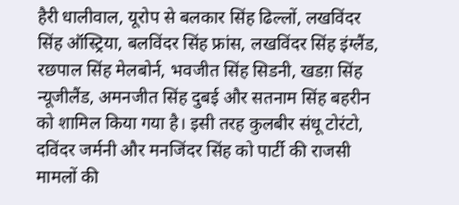हैरी धालीवाल, यूरोप से बलकार सिंह ढिल्लों, लखविंदर सिंह ऑस्ट्रिया, बलविंदर सिंह फ्रांस, लखविंदर सिंह इंग्लैंड, रछपाल सिंह मेलबोर्न, भवजीत सिंह सिडनी, खडग़ सिंह न्यूजीलैंड, अमनजीत सिंह दुबई और सतनाम सिंह बहरीन को शामिल किया गया है। इसी तरह कुलबीर संधू टोरंटो, दविंदर जर्मनी और मनजिंदर सिंह को पार्टी की राजसी मामलों की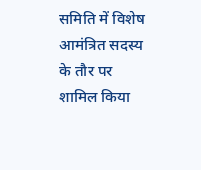समिति में विशेष आमंत्रित सदस्य के तौर पर शामिल किया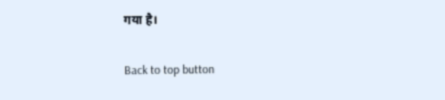गया है।

Back to top button